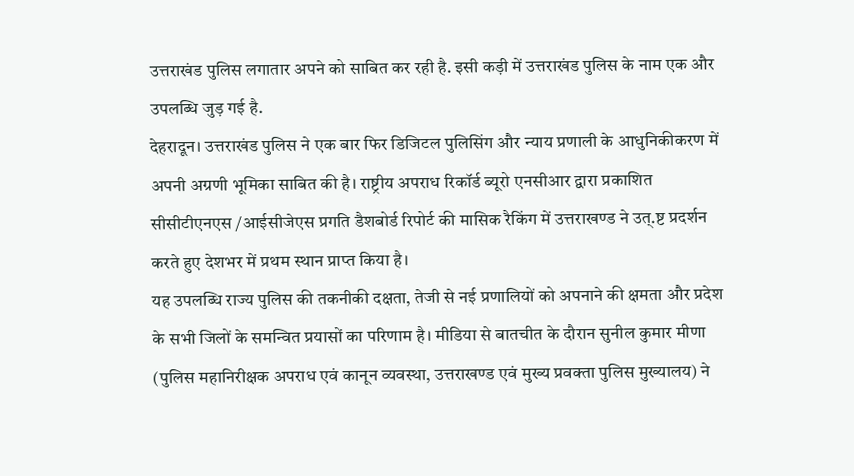उत्तराखंड पुलिस लगातार अपने को साबित कर रही है. इसी कड़ी में उत्तराखंड पुलिस के नाम एक और उपलब्धि जुड़ गई है.
देहरादून। उत्तराखंड पुलिस ने एक बार फिर डिजिटल पुलिसिंग और न्याय प्रणाली के आधुनिकीकरण में अपनी अग्रणी भूमिका साबित की है। राष्ट्रीय अपराध रिकॉर्ड ब्यूरो एनसीआर द्वारा प्रकाशित सीसीटीएनएस /आईसीजेएस प्रगति डैशबोर्ड रिपोर्ट की मासिक रैकिंग में उत्तराखण्ड ने उत्.ष्ट प्रदर्शन करते हुए देशभर में प्रथम स्थान प्राप्त किया है।
यह उपलब्धि राज्य पुलिस की तकनीकी दक्षता, तेजी से नई प्रणालियों को अपनाने की क्षमता और प्रदेश के सभी जिलों के समन्वित प्रयासों का परिणाम है। मीडिया से बातचीत के दौरान सुनील कुमार मीणा (पुलिस महानिरीक्षक अपराध एवं कानून व्यवस्था, उत्तराखण्ड एवं मुख्य प्रवक्ता पुलिस मुख्यालय) ने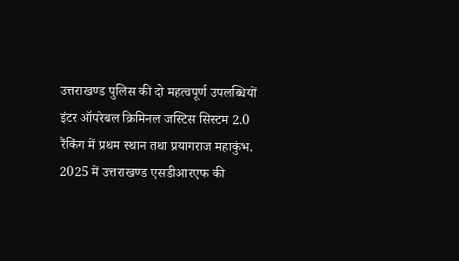उत्तराखण्ड पुलिस की दो महत्वपूर्ण उपलब्धियों इंटर ऑपरेबल क्रिमिनल जस्टिस सिस्टम 2.0 रैंकिंग में प्रथम स्थान तथा प्रयागराज महाकुंभ. 2025 में उत्तराखण्ड एसडीआरएफ की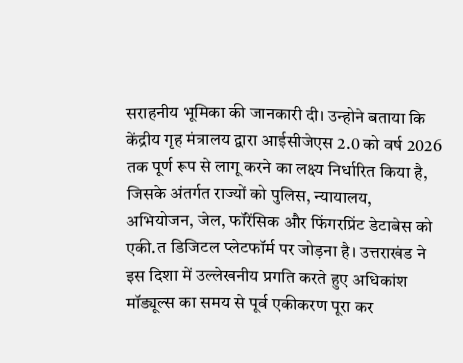सराहनीय भूमिका की जानकारी दी। उन्होने बताया कि केंद्रीय गृह मंत्रालय द्वारा आईसीजेएस 2.0 को वर्ष 2026 तक पूर्ण रूप से लागू करने का लक्ष्य निर्धारित किया है, जिसके अंतर्गत राज्यों को पुलिस, न्यायालय, अभियोजन, जेल, फॉरेंसिक और फिंगरप्रिंट डेटाबेस को एकी.त डिजिटल प्लेटफॉर्म पर जोड़ना है। उत्तराखंड ने इस दिशा में उल्लेखनीय प्रगति करते हुए अधिकांश मॉड्यूल्स का समय से पूर्व एकीकरण पूरा कर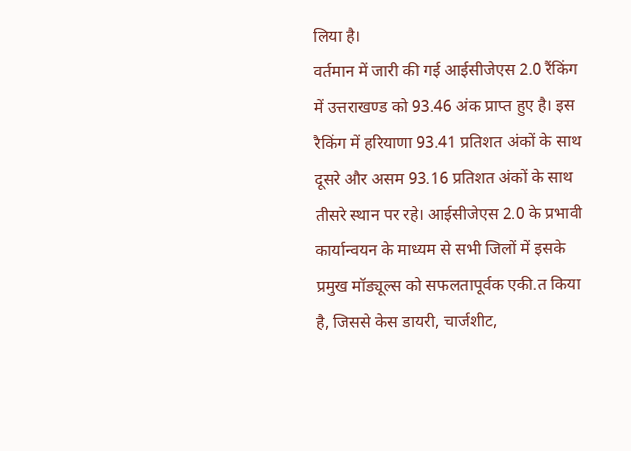लिया है।
वर्तमान में जारी की गई आईसीजेएस 2.0 रैंकिंग में उत्तराखण्ड को 93.46 अंक प्राप्त हुए है। इस रैकिंग में हरियाणा 93.41 प्रतिशत अंकों के साथ दूसरे और असम 93.16 प्रतिशत अंकों के साथ तीसरे स्थान पर रहे। आईसीजेएस 2.0 के प्रभावी कार्यान्वयन के माध्यम से सभी जिलों में इसके प्रमुख मॉड्यूल्स को सफलतापूर्वक एकी.त किया है, जिससे केस डायरी, चार्जशीट,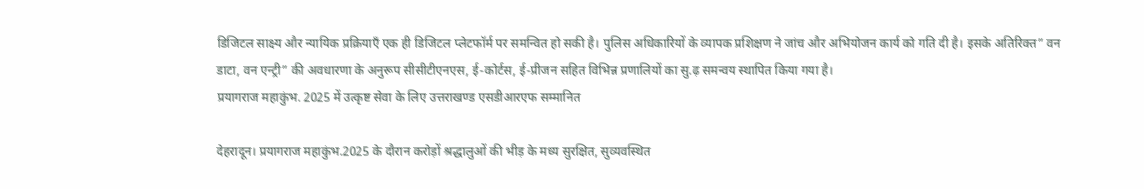डिजिटल साक्ष्य और न्यायिक प्रक्रियाएँ एक ही डिजिटल प्लेटफॉर्म पर समन्वित हो सकी है। पुलिस अधिकारियों के व्यापक प्रशिक्षण ने जांच और अभियोजन कार्य को गति दी है। इसके अतिरिक्त” वन डाटा, वन एन्ट्री” की अवधारणा के अनुरूप सीसीटीएनएस, ई-कोर्टस, ई-प्रीजन सहित विभिन्न प्रणालियों का सु.ढ़ समन्वय स्थापित किया गया है।
प्रयागराज महाकुंभ. 2025 में उत्कृष्ट सेवा के लिए उत्तराखण्ड एसडीआरएफ सम्मानित

देहरादून। प्रयागराज महाकुंभ.2025 के दौरान करोड़ों श्रद्धालुओं की भीड़ के मध्य सुरक्षित, सुव्यवस्थित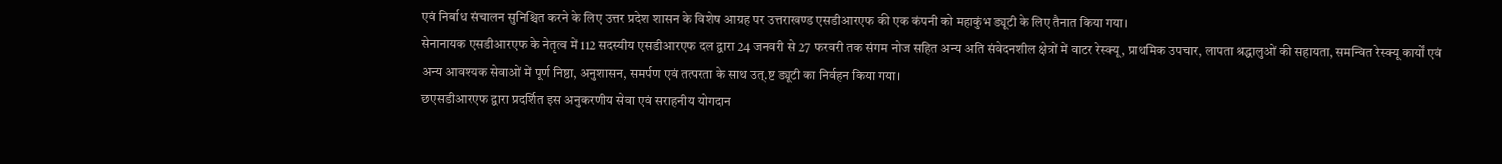एवं निर्बाध संचालन सुनिश्चित करने के लिए उत्तर प्रदेश शासन के विशेष आग्रह पर उत्तराखण्ड एसडीआरएफ की एक कंपनी को महाकुंभ ड्यूटी के लिए तैनात किया गया।
सेनानायक एसडीआरएफ के नेतृत्व में 112 सदस्यीय एसडीआरएफ दल द्वारा 24 जनवरी से 27 फरवरी तक संगम नोज सहित अन्य अति संवेदनशील क्षेत्रों में वाटर रेस्क्यू, प्राथमिक उपचार, लापता श्रद्धालुओं की सहायता, समन्वित रेस्क्यू कार्यों एवं अन्य आवश्यक सेवाओं में पूर्ण निष्ठा, अनुशासन, समर्पण एवं तत्परता के साथ उत्.ष्ट ड्यूटी का निर्वहन किया गया।
छएसडीआरएफ द्वारा प्रदर्शित इस अनुकरणीय सेवा एवं सराहनीय योगदान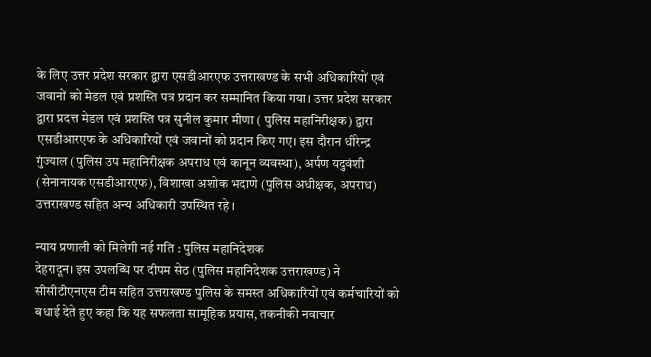के लिए उत्तर प्रदेश सरकार द्वारा एसडीआरएफ उत्तराखण्ड के सभी अधिकारियों एवं जवानों को मेडल एवं प्रशस्ति पत्र प्रदान कर सम्मानित किया गया। उत्तर प्रदेश सरकार द्वारा प्रदत्त मेडल एवं प्रशस्ति पत्र सुनील कुमार मीणा ( पुलिस महानिरीक्षक) द्वारा एसडीआरएफ के अधिकारियों एवं जवानों को प्रदान किए गए। इस दौरान धीरेन्द्र गुंज्याल (पुलिस उप महानिरीक्षक अपराध एवं कानून व्यवस्था), अर्पण यदुवंशी (सेनानायक एसडीआरएफ), विशाखा अशोक भदाणे (पुलिस अधीक्षक, अपराध) उत्तराखण्ड सहित अन्य अधिकारी उपस्थित रहे ।

न्याय प्रणाली को मिलेगी नई गति : पुलिस महानिदेशक
देहरादून। इस उपलब्धि पर दीपम सेठ (पुलिस महानिदेशक उत्तराखण्ड) ने सीसीटीएनएस टीम सहित उत्तराखण्ड पुलिस के समस्त अधिकारियों एवं कर्मचारियों को बधाई देते हुए कहा कि यह सफलता सामूहिक प्रयास, तकनीकी नवाचार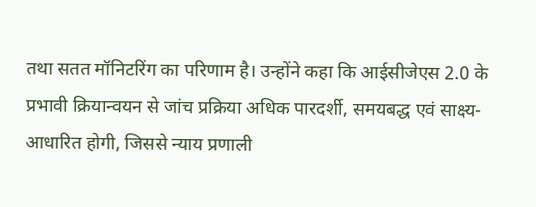तथा सतत मॉनिटरिंग का परिणाम है। उन्होंने कहा कि आईसीजेएस 2.0 के प्रभावी क्रियान्वयन से जांच प्रक्रिया अधिक पारदर्शी, समयबद्ध एवं साक्ष्य-आधारित होगी, जिससे न्याय प्रणाली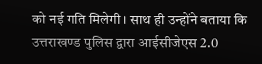को नई गति मिलेगी। साथ ही उन्होंने बताया कि उत्तराखण्ड पुलिस द्वारा आईसीजेएस 2.0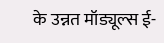के उन्नत मॉड्यूल्स ई-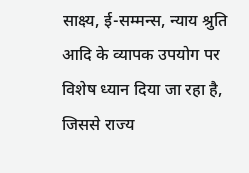साक्ष्य, ई-सम्मन्स, न्याय श्रुति आदि के व्यापक उपयोग पर विशेष ध्यान दिया जा रहा है, जिससे राज्य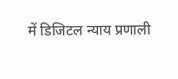में डिजिटल न्याय प्रणाली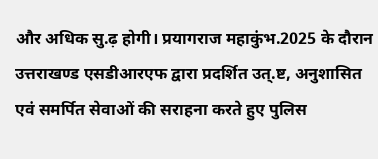और अधिक सु.ढ़ होगी। प्रयागराज महाकुंभ.2025 के दौरान उत्तराखण्ड एसडीआरएफ द्वारा प्रदर्शित उत्.ष्ट, अनुशासित एवं समर्पित सेवाओं की सराहना करते हुए पुलिस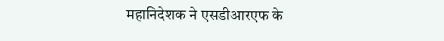महानिदेशक ने एसडीआरएफ के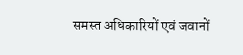समस्त अधिकारियों एवं जवानों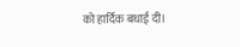को हार्दिक बधाई दी।